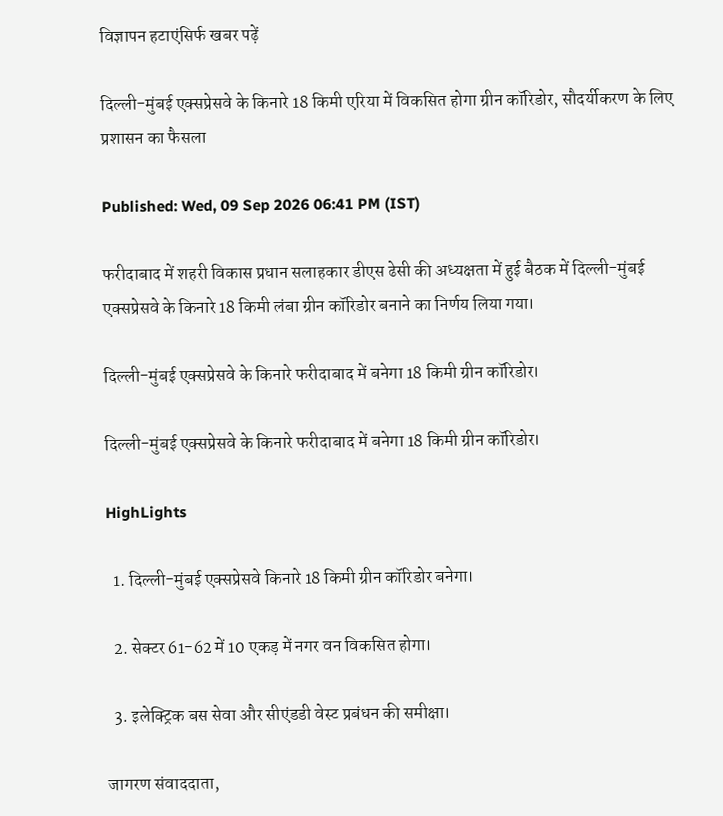विज्ञापन हटाएंसिर्फ खबर पढ़ें

दिल्ली-मुंबई एक्सप्रेसवे के किनारे 18 किमी एरिया में विकसित होगा ग्रीन कॉरिडोर, सौदर्यीकरण के लिए प्रशासन का फैसला

Published: Wed, 09 Sep 2026 06:41 PM (IST)

फरीदाबाद में शहरी विकास प्रधान सलाहकार डीएस ढेसी की अध्यक्षता में हुई बैठक में दिल्ली-मुंबई एक्सप्रेसवे के किनारे 18 किमी लंबा ग्रीन कॉरिडोर बनाने का निर्णय लिया गया।

दिल्ली-मुंबई एक्सप्रेसवे के किनारे फरीदाबाद में बनेगा 18 किमी ग्रीन कॉरिडोर।

दिल्ली-मुंबई एक्सप्रेसवे के किनारे फरीदाबाद में बनेगा 18 किमी ग्रीन कॉरिडोर।

HighLights

  1. दिल्ली-मुंबई एक्सप्रेसवे किनारे 18 किमी ग्रीन कॉरिडोर बनेगा।

  2. सेक्टर 61-62 में 10 एकड़ में नगर वन विकसित होगा।

  3. इलेक्ट्रिक बस सेवा और सीएंडडी वेस्ट प्रबंधन की समीक्षा।

जागरण संवाददाता,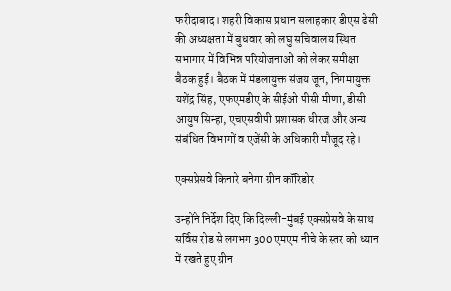फरीदाबाद। शहरी विकास प्रधान सलाहकार डीएस ढेसी की अध्यक्षता में बुधवार को लघु सचिवालय स्थित सभागार में विभिन्न परियोजनाओं को लेकर समीक्षा बैठक हुई। बैठक में मंडलायुक्त संजय जून, निगमायुक्त यशेंद्र सिंह, एफएमडीए के सीईओ पीसी मीणा, डीसी आयुष सिन्हा, एचएसवीपी प्रशासक धीरज और अन्य संबंधित विभागों व एजेंसी के अधिकारी मौजूद रहे।

एक्सप्रेसवे किनारे बनेगा ग्रीन कॉरिडोर

उन्होंने निर्देश दिए कि दिल्ली-मुंबई एक्सप्रेसवे के साथ सर्विस रोड से लगभग 300 एमएम नीचे के स्तर को ध्यान में रखते हुए ग्रीन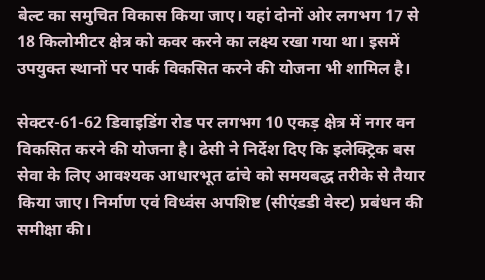बेल्ट का समुचित विकास किया जाए। यहां दोनों ओर लगभग 17 से 18 किलोमीटर क्षेत्र को कवर करने का लक्ष्य रखा गया था। इसमें उपयुक्त स्थानों पर पार्क विकसित करने की योजना भी शामिल है।

सेक्टर-61-62 डिवाइडिंग रोड पर लगभग 10 एकड़ क्षेत्र में नगर वन विकसित करने की योजना है। ढेसी ने निर्देश दिए कि इलेक्ट्रिक बस सेवा के लिए आवश्यक आधारभूत ढांचे को समयबद्ध तरीके से तैयार किया जाए। निर्माण एवं विध्वंस अपशिष्ट (सीएंडडी वेस्ट) प्रबंधन की समीक्षा की।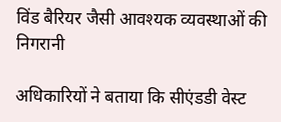विंड बैरियर जैसी आवश्यक व्यवस्थाओं की निगरानी

अधिकारियों ने बताया कि सीएंडडी वेस्ट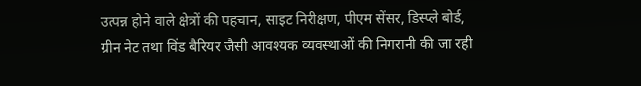उत्पन्न होने वाले क्षेत्रों की पहचान, साइट निरीक्षण, पीएम सेंसर, डिस्प्ले बोर्ड, ग्रीन नेट तथा विंड बैरियर जैसी आवश्यक व्यवस्थाओं की निगरानी की जा रही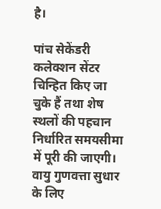है।

पांच सेकेंडरी कलेक्शन सेंटर चिन्हित किए जा चुके हैं तथा शेष स्थलों की पहचान निर्धारित समयसीमा में पूरी की जाएगी। वायु गुणवत्ता सुधार के लिए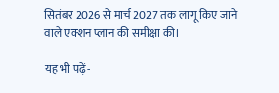सितंबर 2026 से मार्च 2027 तक लागू किए जाने वाले एक्शन प्लान की समीक्षा की।

यह भी पढ़ें-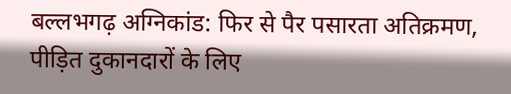बल्लभगढ़ अग्निकांड: फिर से पैर पसारता अतिक्रमण, पीड़ित दुकानदारों के लिए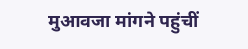मुआवजा मांगने पहुंचीं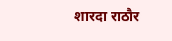शारदा राठौर